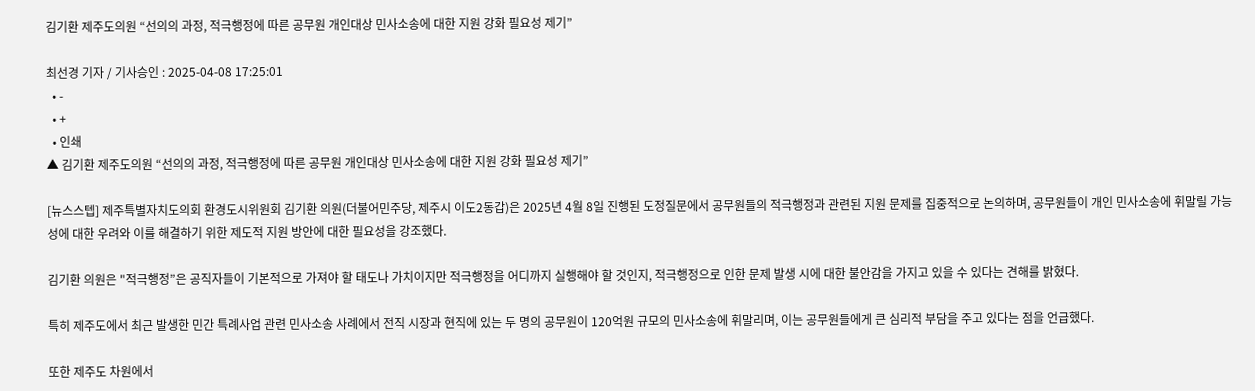김기환 제주도의원 “선의의 과정, 적극행정에 따른 공무원 개인대상 민사소송에 대한 지원 강화 필요성 제기”

최선경 기자 / 기사승인 : 2025-04-08 17:25:01
  • -
  • +
  • 인쇄
▲ 김기환 제주도의원 “선의의 과정, 적극행정에 따른 공무원 개인대상 민사소송에 대한 지원 강화 필요성 제기”

[뉴스스텝] 제주특별자치도의회 환경도시위원회 김기환 의원(더불어민주당, 제주시 이도2동갑)은 2025년 4월 8일 진행된 도정질문에서 공무원들의 적극행정과 관련된 지원 문제를 집중적으로 논의하며, 공무원들이 개인 민사소송에 휘말릴 가능성에 대한 우려와 이를 해결하기 위한 제도적 지원 방안에 대한 필요성을 강조했다.

김기환 의원은 "적극행정”은 공직자들이 기본적으로 가져야 할 태도나 가치이지만 적극행정을 어디까지 실행해야 할 것인지, 적극행정으로 인한 문제 발생 시에 대한 불안감을 가지고 있을 수 있다는 견해를 밝혔다.

특히 제주도에서 최근 발생한 민간 특례사업 관련 민사소송 사례에서 전직 시장과 현직에 있는 두 명의 공무원이 120억원 규모의 민사소송에 휘말리며, 이는 공무원들에게 큰 심리적 부담을 주고 있다는 점을 언급했다.

또한 제주도 차원에서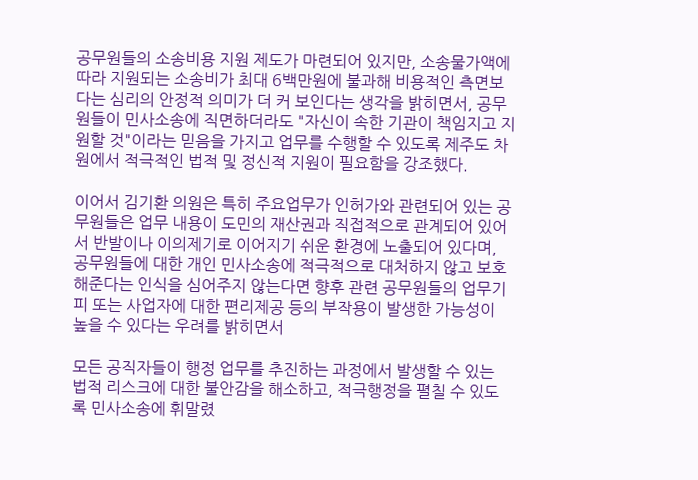공무원들의 소송비용 지원 제도가 마련되어 있지만, 소송물가액에 따라 지원되는 소송비가 최대 6백만원에 불과해 비용적인 측면보다는 심리의 안정적 의미가 더 커 보인다는 생각을 밝히면서, 공무원들이 민사소송에 직면하더라도 "자신이 속한 기관이 책임지고 지원할 것"이라는 믿음을 가지고 업무를 수행할 수 있도록 제주도 차원에서 적극적인 법적 및 정신적 지원이 필요함을 강조했다.

이어서 김기환 의원은 특히 주요업무가 인허가와 관련되어 있는 공무원들은 업무 내용이 도민의 재산권과 직접적으로 관계되어 있어서 반발이나 이의제기로 이어지기 쉬운 환경에 노출되어 있다며, 공무원들에 대한 개인 민사소송에 적극적으로 대처하지 않고 보호해준다는 인식을 심어주지 않는다면 향후 관련 공무원들의 업무기피 또는 사업자에 대한 편리제공 등의 부작용이 발생한 가능성이 높을 수 있다는 우려를 밝히면서

모든 공직자들이 행정 업무를 추진하는 과정에서 발생할 수 있는 법적 리스크에 대한 불안감을 해소하고, 적극행정을 펼칠 수 있도록 민사소송에 휘말렸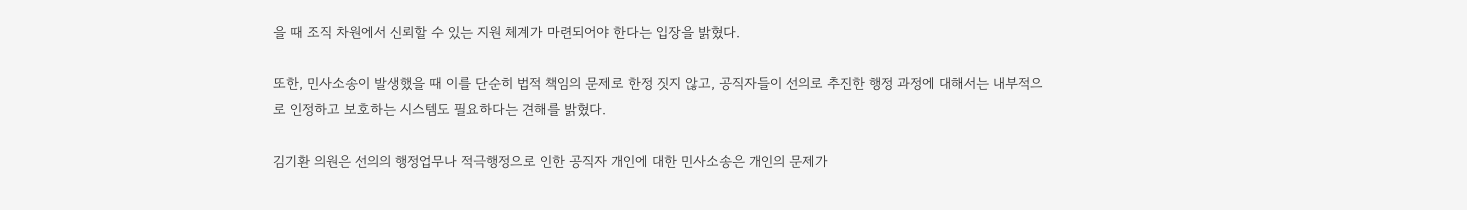을 때 조직 차원에서 신뢰할 수 있는 지원 체계가 마련되어야 한다는 입장을 밝혔다.

또한, 민사소송이 발생했을 때 이를 단순히 법적 책임의 문제로 한정 짓지 않고, 공직자들이 선의로 추진한 행정 과정에 대해서는 내부적으로 인정하고 보호하는 시스템도 필요하다는 견해를 밝혔다.

김기환 의원은 선의의 행정업무나 적극행정으로 인한 공직자 개인에 대한 민사소송은 개인의 문제가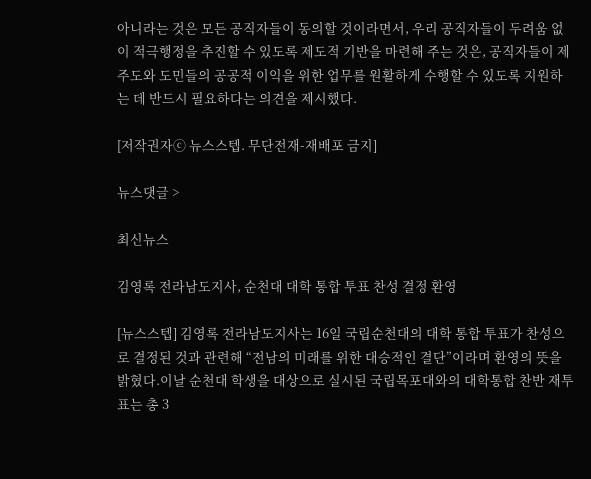아니라는 것은 모든 공직자들이 동의할 것이라면서, 우리 공직자들이 두려움 없이 적극행정을 추진할 수 있도록 제도적 기반을 마련해 주는 것은, 공직자들이 제주도와 도민들의 공공적 이익을 위한 업무를 원활하게 수행할 수 있도록 지원하는 데 반드시 필요하다는 의견을 제시했다.

[저작권자ⓒ 뉴스스텝. 무단전재-재배포 금지]

뉴스댓글 >

최신뉴스

김영록 전라남도지사, 순천대 대학 통합 투표 찬성 결정 환영

[뉴스스텝] 김영록 전라남도지사는 16일 국립순천대의 대학 통합 투표가 찬성으로 결정된 것과 관련해 “전남의 미래를 위한 대승적인 결단”이라며 환영의 뜻을 밝혔다.이날 순천대 학생을 대상으로 실시된 국립목포대와의 대학통합 찬반 재투표는 총 3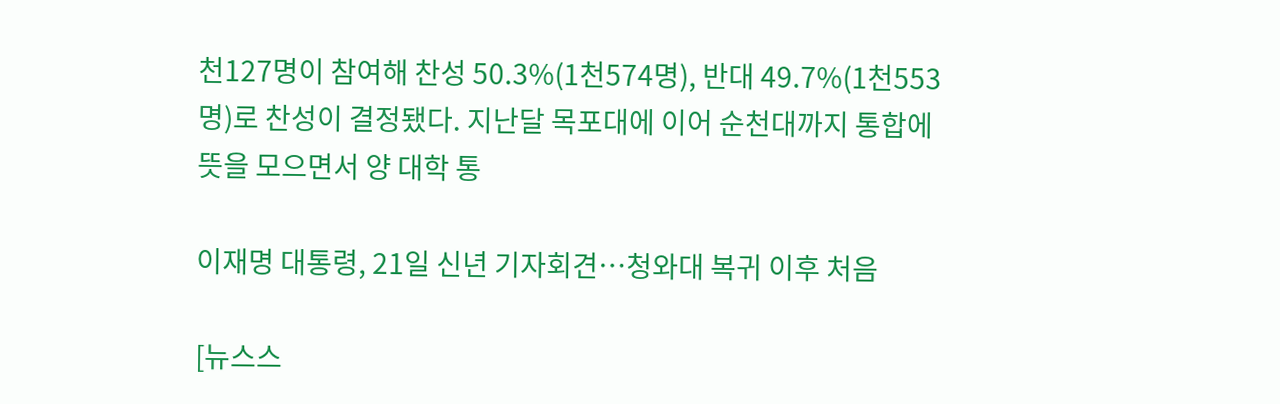천127명이 참여해 찬성 50.3%(1천574명), 반대 49.7%(1천553명)로 찬성이 결정됐다. 지난달 목포대에 이어 순천대까지 통합에 뜻을 모으면서 양 대학 통

이재명 대통령, 21일 신년 기자회견…청와대 복귀 이후 처음

[뉴스스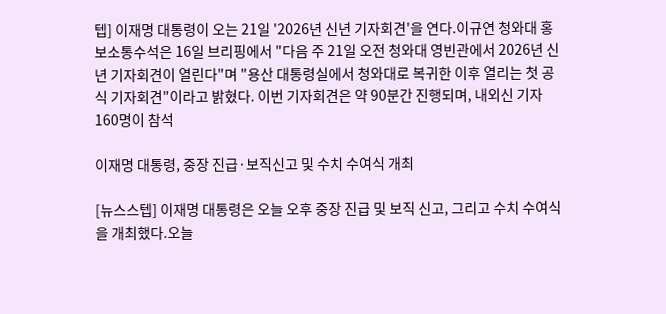텝] 이재명 대통령이 오는 21일 '2026년 신년 기자회견'을 연다.이규연 청와대 홍보소통수석은 16일 브리핑에서 "다음 주 21일 오전 청와대 영빈관에서 2026년 신년 기자회견이 열린다"며 "용산 대통령실에서 청와대로 복귀한 이후 열리는 첫 공식 기자회견"이라고 밝혔다. 이번 기자회견은 약 90분간 진행되며, 내외신 기자 160명이 참석

이재명 대통령, 중장 진급·보직신고 및 수치 수여식 개최

[뉴스스텝] 이재명 대통령은 오늘 오후 중장 진급 및 보직 신고, 그리고 수치 수여식을 개최했다.오늘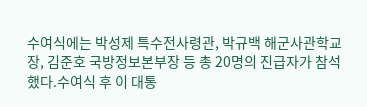수여식에는 박성제 특수전사령관, 박규백 해군사관학교장, 김준호 국방정보본부장 등 총 20명의 진급자가 참석했다.수여식 후 이 대통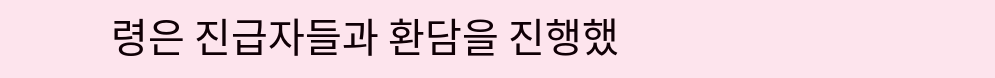령은 진급자들과 환담을 진행했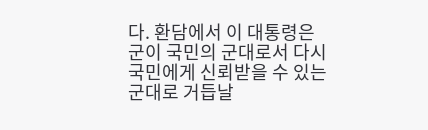다. 환담에서 이 대통령은 군이 국민의 군대로서 다시 국민에게 신뢰받을 수 있는 군대로 거듭날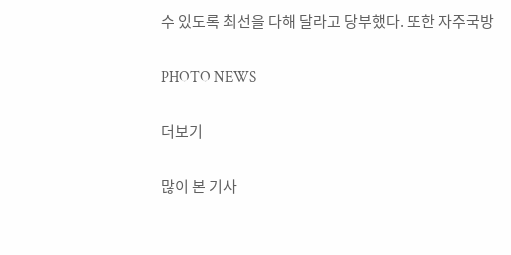수 있도록 최선을 다해 달라고 당부했다. 또한 자주국방

PHOTO NEWS

더보기

많이 본 기사